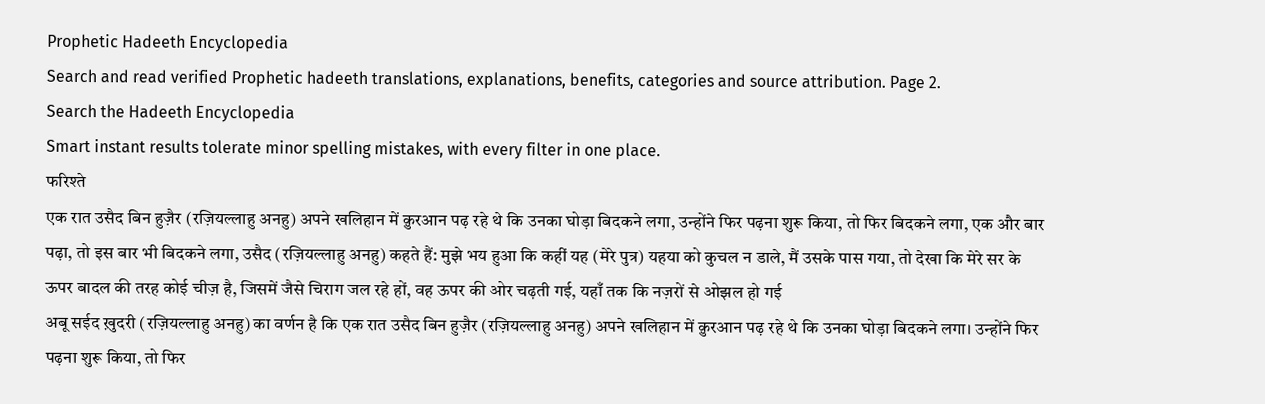Prophetic Hadeeth Encyclopedia
Search and read verified Prophetic hadeeth translations, explanations, benefits, categories and source attribution. Page 2.
Search the Hadeeth Encyclopedia
Smart instant results tolerate minor spelling mistakes, with every filter in one place.
फरिश्ते
एक रात उसैद बिन हुज़ैर (रज़ियल्लाहु अनहु) अपने खलिहान में क़ुरआन पढ़ रहे थे कि उनका घोड़ा बिदकने लगा, उन्होंने फिर पढ़ना शुरू किया, तो फिर बिदकने लगा, एक और बार पढ़ा, तो इस बार भी बिदकने लगा, उसैद (रज़ियल्लाहु अनहु) कहते हैं: मुझे भय हुआ कि कहीं यह (मेरे पुत्र) यहया को कुचल न डाले, मैं उसके पास गया, तो देखा कि मेरे सर के ऊपर बादल की तरह कोई चीज़ है, जिसमें जैसे चिराग जल रहे हों, वह ऊपर की ओर चढ़ती गई, यहाँ तक कि नज़रों से ओझल हो गई
अबू सईद ख़ुदरी (रज़ियल्लाहु अनहु) का वर्णन है कि एक रात उसैद बिन हुज़ैर (रज़ियल्लाहु अनहु) अपने खलिहान में क़ुरआन पढ़ रहे थे कि उनका घोड़ा बिदकने लगा। उन्होंने फिर पढ़ना शुरू किया, तो फिर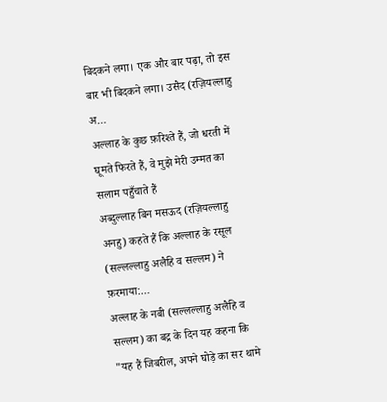बिदकने लगा। एक और बार पढ़ा, तो इस बार भी बिदकने लगा। उसैद (रज़ियल्लाहु अ…
अल्लाह के कुछ फ़रिश्ते हैं, जो धरती में घूमते फिरते हैं, वे मुझे मेरी उम्मत का सलाम पहुँचाते हैं
अब्दुल्लाह बिन मसऊद (रज़ियल्लाहु अनहु) कहते हैं कि अल्लाह के रसूल (सल्लल्लाहु अलैहि व सल्लम) ने फ़रमाया:…
अल्लाह के नबी (सल्लल्लाहु अलैहि व सल्लम) का बद्र के दिन यह कहना कि "यह हैं जिबरील, अपने घोड़े का सर थामे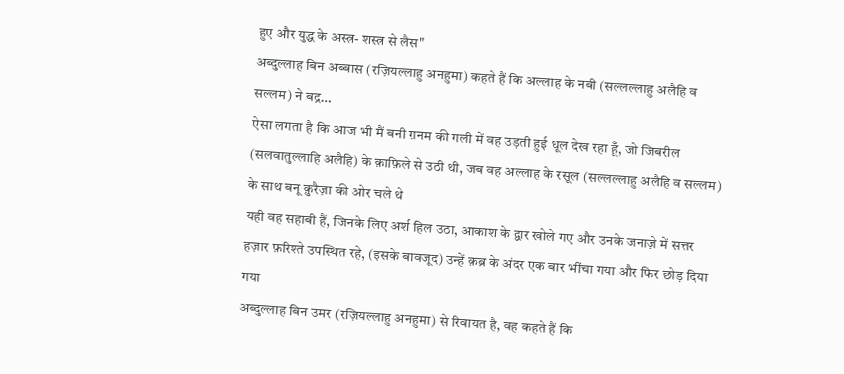हुए और युद्ध के अस्त्र- शस्त्र से लैस"
अब्दुल्लाह बिन अब्बास (रज़ियल्लाहु अनहुमा) कहते हैं कि अल्लाह के नबी (सल्लल्लाहु अलैहि व सल्लम) ने बद्र…
ऐसा लगता है कि आज भी मैं बनी ग़नम की गली में वह उड़ती हुई धूल देख रहा हूँ, जो जिबरील (सलवातुल्लाहि अलैहि) के क़ाफ़िले से उठी थी, जब वह अल्लाह के रसूल (सल्लल्लाहु अलैहि व सल्लम) के साथ बनू क़ुरैज़ा की ओर चले थे
यही वह सहाबी हैं, जिनके लिए अर्श हिल उठा, आकाश के द्वार खोले गए और उनके जनाज़े में सत्तर हज़ार फ़रिश्ते उपस्थित रहे, (इसके बावजूद) उन्हें क़ब्र के अंदर एक बार भींचा गया और फिर छोड़ दिया गया
अब्दुल्लाह बिन उमर (रज़ियल्लाहु अनहुमा) से रिवायत है, वह कहते हैं कि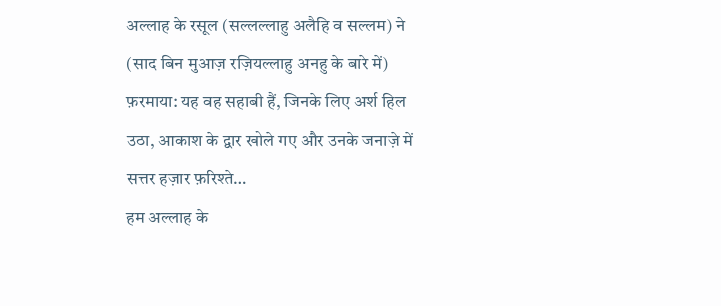अल्लाह के रसूल (सल्लल्लाहु अलैहि व सल्लम) ने (साद बिन मुआज़ रज़ियल्लाहु अनहु के बारे में) फ़रमाया: यह वह सहाबी हैं, जिनके लिए अर्श हिल उठा, आकाश के द्वार खोले गए और उनके जनाज़े में सत्तर हज़ार फ़रिश्ते…
हम अल्लाह के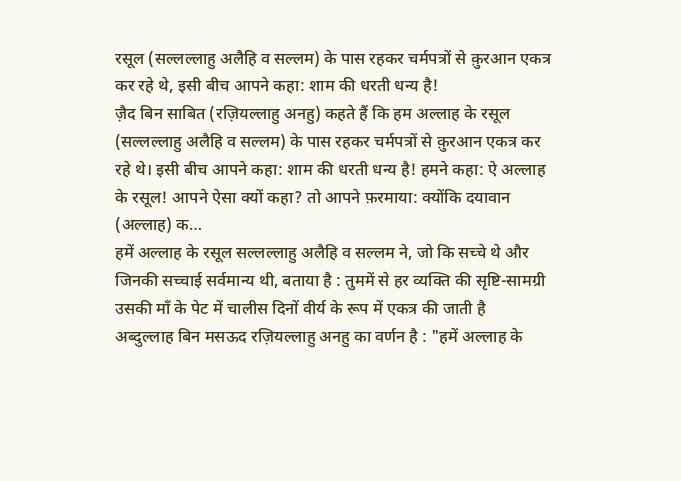रसूल (सल्लल्लाहु अलैहि व सल्लम) के पास रहकर चर्मपत्रों से क़ुरआन एकत्र कर रहे थे, इसी बीच आपने कहा: शाम की धरती धन्य है!
ज़ैद बिन साबित (रज़ियल्लाहु अनहु) कहते हैं कि हम अल्लाह के रसूल (सल्लल्लाहु अलैहि व सल्लम) के पास रहकर चर्मपत्रों से क़ुरआन एकत्र कर रहे थे। इसी बीच आपने कहा: शाम की धरती धन्य है! हमने कहा: ऐ अल्लाह के रसूल! आपने ऐसा क्यों कहा? तो आपने फ़रमाया: क्योंकि दयावान (अल्लाह) क…
हमें अल्लाह के रसूल सल्लल्लाहु अलैहि व सल्लम ने, जो कि सच्चे थे और जिनकी सच्चाई सर्वमान्य थी, बताया है : तुममें से हर व्यक्ति की सृष्टि-सामग्री उसकी माँ के पेट में चालीस दिनों वीर्य के रूप में एकत्र की जाती है
अब्दुल्लाह बिन मसऊद रज़ियल्लाहु अनहु का वर्णन है : "हमें अल्लाह के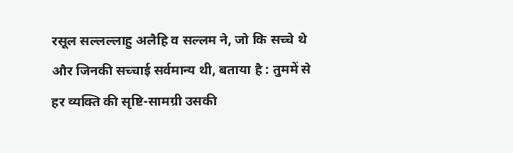रसूल सल्लल्लाहु अलैहि व सल्लम ने, जो कि सच्चे थे और जिनकी सच्चाई सर्वमान्य थी, बताया है : तुममें से हर व्यक्ति की सृष्टि-सामग्री उसकी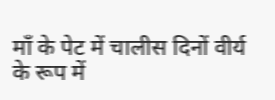माँ के पेट में चालीस दिनों वीर्य के रूप में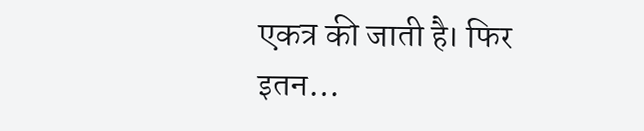एकत्र की जाती है। फिर इतन…